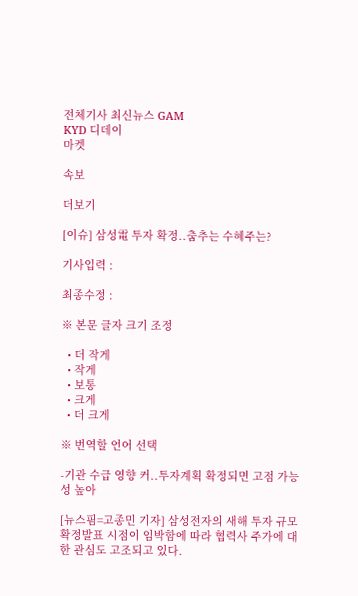전체기사 최신뉴스 GAM
KYD 디데이
마켓

속보

더보기

[이슈] 삼성電 투자 확정..춤추는 수혜주는?

기사입력 :

최종수정 :

※ 본문 글자 크기 조정

  • 더 작게
  • 작게
  • 보통
  • 크게
  • 더 크게

※ 번역할 언어 선택

-기관 수급 영향 커..투자계획 확정되면 고점 가능성 높아

[뉴스핌=고종민 기자] 삼성전자의 새해 투자 규모 확정발표 시점이 임박함에 따라 협력사 주가에 대한 관심도 고조되고 있다.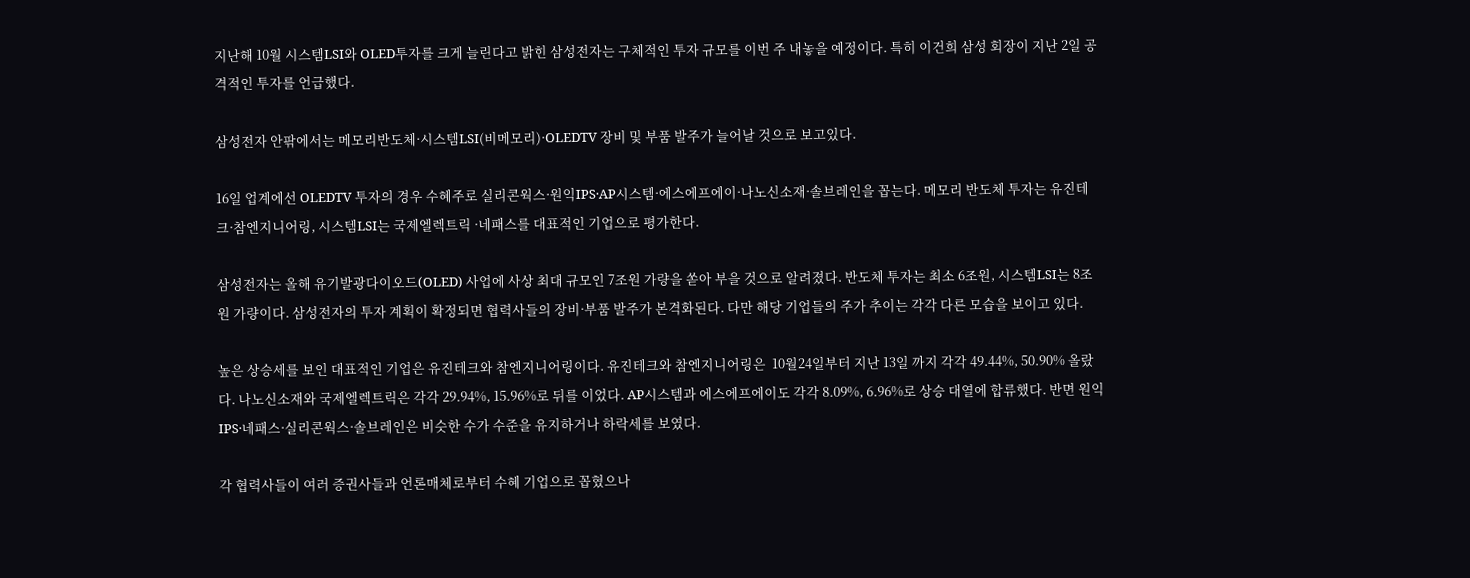지난해 10월 시스템LSI와 OLED투자를 크게 늘린다고 밝힌 삼성전자는 구체적인 투자 규모를 이번 주 내놓을 예정이다. 특히 이건희 삼성 회장이 지난 2일 공격적인 투자를 언급했다.

삼성전자 안팎에서는 메모리반도체·시스템LSI(비메모리)·OLEDTV 장비 및 부품 발주가 늘어날 것으로 보고있다.

16일 업계에선 OLEDTV 투자의 경우 수혜주로 실리콘웍스·원익IPS·AP시스템·에스에프에이·나노신소재·솔브레인을 꼽는다. 메모리 반도체 투자는 유진테크·참엔지니어링, 시스템LSI는 국제엘렉트릭 ·네패스를 대표적인 기업으로 평가한다.

삼성전자는 올해 유기발광다이오드(OLED) 사업에 사상 최대 규모인 7조원 가량을 쏟아 부을 것으로 알려졌다. 반도체 투자는 최소 6조원, 시스템LSI는 8조원 가량이다. 삼성전자의 투자 계획이 확정되면 협력사들의 장비·부품 발주가 본격화된다. 다만 해당 기업들의 주가 추이는 각각 다른 모습을 보이고 있다.

높은 상승세를 보인 대표적인 기업은 유진테크와 참엔지니어링이다. 유진테크와 참엔지니어링은  10월24일부터 지난 13일 까지 각각 49.44%, 50.90% 올랐다. 나노신소재와 국제엘렉트릭은 각각 29.94%, 15.96%로 뒤를 이었다. AP시스템과 에스에프에이도 각각 8.09%, 6.96%로 상승 대열에 합류했다. 반면 원익IPS·네패스·실리콘웍스·솔브레인은 비슷한 수가 수준을 유지하거나 하락세를 보였다.

각 협력사들이 여러 증권사들과 언론매체로부터 수혜 기업으로 꼽혔으나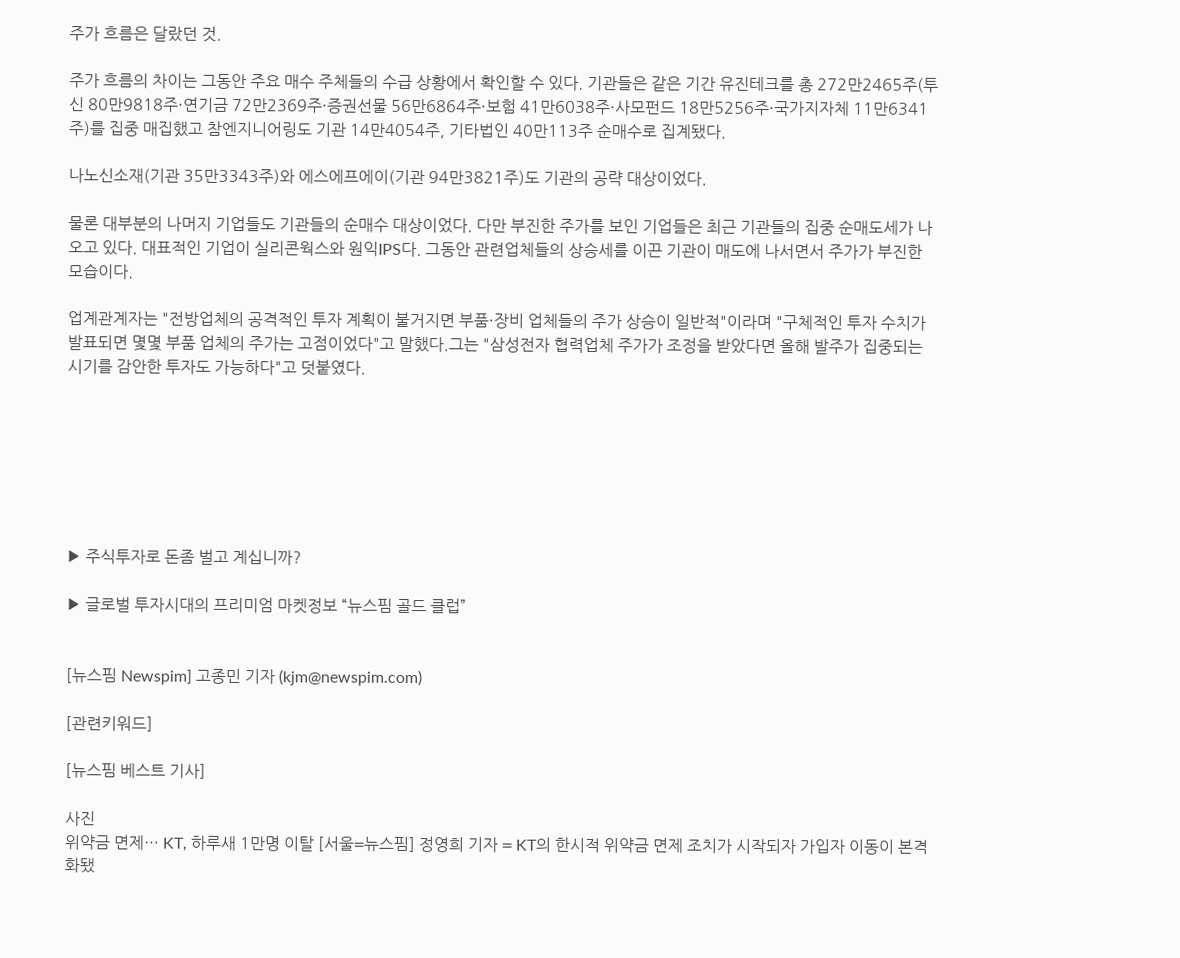주가 흐름은 달랐던 것.

주가 흐름의 차이는 그동안 주요 매수 주체들의 수급 상황에서 확인할 수 있다. 기관들은 같은 기간 유진테크를 총 272만2465주(투신 80만9818주·연기금 72만2369주·증권선물 56만6864주·보험 41만6038주·사모펀드 18만5256주·국가지자체 11만6341주)를 집중 매집했고 참엔지니어링도 기관 14만4054주, 기타법인 40만113주 순매수로 집계됐다.

나노신소재(기관 35만3343주)와 에스에프에이(기관 94만3821주)도 기관의 공략 대상이었다.

물론 대부분의 나머지 기업들도 기관들의 순매수 대상이었다. 다만 부진한 주가를 보인 기업들은 최근 기관들의 집중 순매도세가 나오고 있다. 대표적인 기업이 실리콘웍스와 원익IPS다. 그동안 관련업체들의 상승세를 이끈 기관이 매도에 나서면서 주가가 부진한 모습이다.

업계관계자는 "전방업체의 공격적인 투자 계획이 불거지면 부품·장비 업체들의 주가 상승이 일반적"이라며 "구체적인 투자 수치가 발표되면 몇몇 부품 업체의 주가는 고점이었다"고 말했다.그는 "삼성전자 협력업체 주가가 조정을 받았다면 올해 발주가 집중되는 시기를 감안한 투자도 가능하다"고 덧붙였다.







▶ 주식투자로 돈좀 벌고 계십니까?

▶ 글로벌 투자시대의 프리미엄 마켓정보 “뉴스핌 골드 클럽”


[뉴스핌 Newspim] 고종민 기자 (kjm@newspim.com)

[관련키워드]

[뉴스핌 베스트 기사]

사진
위약금 면제… KT, 하루새 1만명 이탈 [서울=뉴스핌] 정영희 기자 = KT의 한시적 위약금 면제 조치가 시작되자 가입자 이동이 본격화됐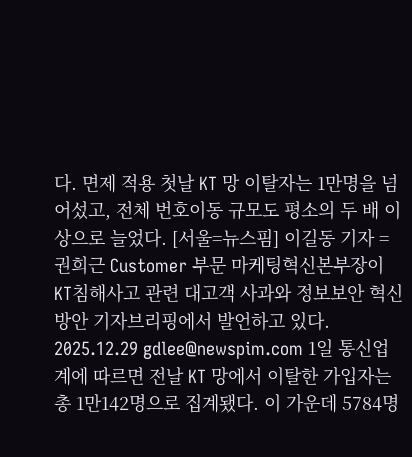다. 면제 적용 첫날 KT 망 이탈자는 1만명을 넘어섰고, 전체 번호이동 규모도 평소의 두 배 이상으로 늘었다. [서울=뉴스핌] 이길동 기자 = 권희근 Customer 부문 마케팅혁신본부장이 KT침해사고 관련 대고객 사과와 정보보안 혁신방안 기자브리핑에서 발언하고 있다. 2025.12.29 gdlee@newspim.com 1일 통신업계에 따르면 전날 KT 망에서 이탈한 가입자는 총 1만142명으로 집계됐다. 이 가운데 5784명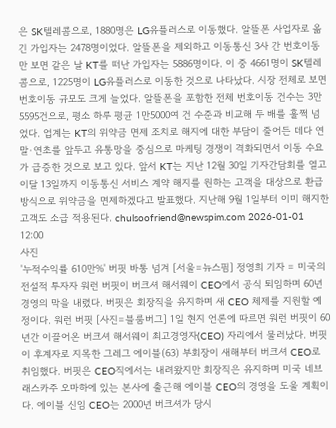은 SK텔레콤으로, 1880명은 LG유플러스로 이동했다. 알뜰폰 사업자로 옮긴 가입자는 2478명이었다. 알뜰폰을 제외하고 이동통신 3사 간 번호이동만 보면 같은 날 KT를 떠난 가입자는 5886명이다. 이 중 4661명이 SK텔레콤으로, 1225명이 LG유플러스로 이동한 것으로 나타났다. 시장 전체로 보면 번호이동 규모도 크게 늘었다. 알뜰폰을 포함한 전체 번호이동 건수는 3만5595건으로, 평소 하루 평균 1만5000여 건 수준과 비교해 두 배를 훌쩍 넘었다. 업계는 KT의 위약금 면제 조치로 해지에 대한 부담이 줄어든 데다 연말·연초를 앞두고 유통망을 중심으로 마케팅 경쟁이 격화되면서 이동 수요가 급증한 것으로 보고 있다. 앞서 KT는 지난 12월 30일 기자간담회를 열고 이달 13일까지 이동통신 서비스 계약 해지를 원하는 고객을 대상으로 환급 방식으로 위약금을 면제하겠다고 발표했다. 지난해 9월 1일부터 이미 해지한 고객도 소급 적용된다. chulsoofriend@newspim.com 2026-01-01 12:00
사진
'누적수익률 610만%' 버핏 바통 넘겨 [서울=뉴스핌] 정영희 기자 = 미국의 전설적 투자자 워런 버핏이 버크셔 해서웨이 CEO에서 공식 퇴임하며 60년 경영의 막을 내렸다. 버핏은 회장직을 유지하며 새 CEO 체제를 지원할 예정이다. 워런 버핏 [사진=블룸버그] 1일 현지 언론에 따르면 워런 버핏이 60년간 이끌어온 버크셔 해서웨이 최고경영자(CEO) 자리에서 물러났다. 버핏이 후계자로 지목한 그레그 에이블(63) 부회장이 새해부터 버크셔 CEO로 취임했다. 버핏은 CEO직에서는 내려왔지만 회장직은 유지하며 미국 네브래스카주 오마하에 있는 본사에 출근해 에이블 CEO의 경영을 도울 계획이다. 에이블 신임 CEO는 2000년 버크셔가 당시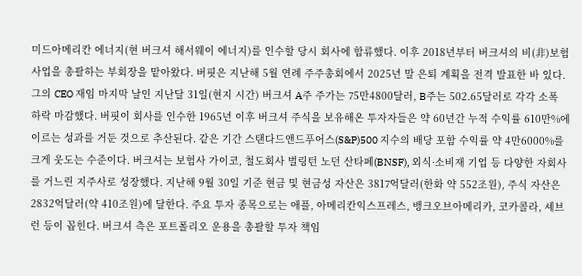미드아메리칸 에너지(현 버크셔 해서웨이 에너지)를 인수할 당시 회사에 합류했다. 이후 2018년부터 버크셔의 비(非)보험 사업을 총괄하는 부회장을 맡아왔다. 버핏은 지난해 5월 연례 주주총회에서 2025년 말 은퇴 계획을 전격 발표한 바 있다. 그의 CEO 재임 마지막 날인 지난달 31일(현지 시간) 버크셔 A주 주가는 75만4800달러, B주는 502.65달러로 각각 소폭 하락 마감했다. 버핏이 회사를 인수한 1965년 이후 버크셔 주식을 보유해온 투자자들은 약 60년간 누적 수익률 610만%에 이르는 성과를 거둔 것으로 추산된다. 같은 기간 스탠다드앤드푸어스(S&P)500 지수의 배당 포함 수익률 약 4만6000%를 크게 웃도는 수준이다. 버크셔는 보험사 가이코, 철도회사 벌링턴 노던 산타페(BNSF), 외식·소비재 기업 등 다양한 자회사를 거느린 지주사로 성장했다. 지난해 9월 30일 기준 현금 및 현금성 자산은 3817억달러(한화 약 552조원), 주식 자산은 2832억달러(약 410조원)에 달한다. 주요 투자 종목으로는 애플, 아메리칸익스프레스, 뱅크오브아메리카, 코카콜라, 셰브런 등이 꼽힌다. 버크셔 측은 포트폴리오 운용을 총괄할 투자 책임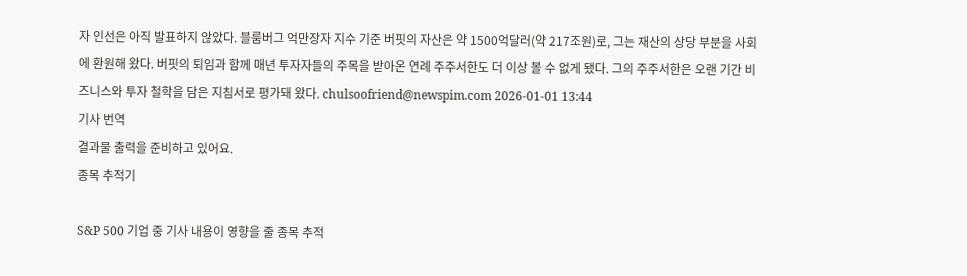자 인선은 아직 발표하지 않았다. 블룸버그 억만장자 지수 기준 버핏의 자산은 약 1500억달러(약 217조원)로, 그는 재산의 상당 부분을 사회에 환원해 왔다. 버핏의 퇴임과 함께 매년 투자자들의 주목을 받아온 연례 주주서한도 더 이상 볼 수 없게 됐다. 그의 주주서한은 오랜 기간 비즈니스와 투자 철학을 담은 지침서로 평가돼 왔다. chulsoofriend@newspim.com 2026-01-01 13:44
기사 번역
결과물 출력을 준비하고 있어요.
종목 추적기

S&P 500 기업 중 기사 내용이 영향을 줄 종목 추적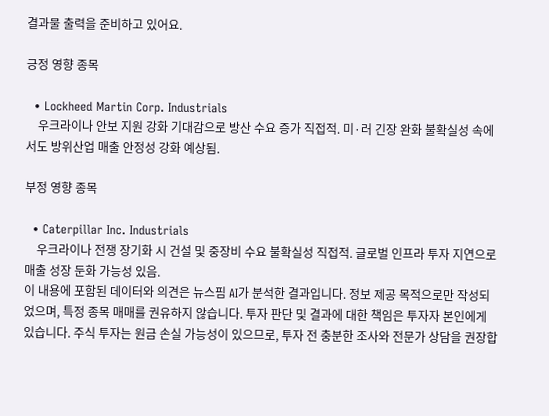결과물 출력을 준비하고 있어요.

긍정 영향 종목

  • Lockheed Martin Corp. Industrials
    우크라이나 안보 지원 강화 기대감으로 방산 수요 증가 직접적. 미·러 긴장 완화 불확실성 속에서도 방위산업 매출 안정성 강화 예상됨.

부정 영향 종목

  • Caterpillar Inc. Industrials
    우크라이나 전쟁 장기화 시 건설 및 중장비 수요 불확실성 직접적. 글로벌 인프라 투자 지연으로 매출 성장 둔화 가능성 있음.
이 내용에 포함된 데이터와 의견은 뉴스핌 AI가 분석한 결과입니다. 정보 제공 목적으로만 작성되었으며, 특정 종목 매매를 권유하지 않습니다. 투자 판단 및 결과에 대한 책임은 투자자 본인에게 있습니다. 주식 투자는 원금 손실 가능성이 있으므로, 투자 전 충분한 조사와 전문가 상담을 권장합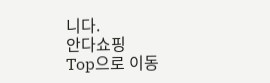니다.
안다쇼핑
Top으로 이동